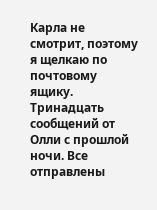Карла не смотрит, поэтому я щелкаю по почтовому ящику. Тринадцать сообщений от Олли с прошлой ночи. Все отправлены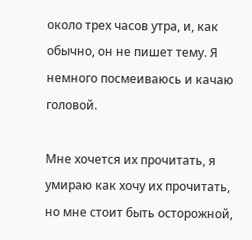около трех часов утра, и, как обычно, он не пишет тему. Я немного посмеиваюсь и качаю головой.

Мне хочется их прочитать, я умираю как хочу их прочитать, но мне стоит быть осторожной,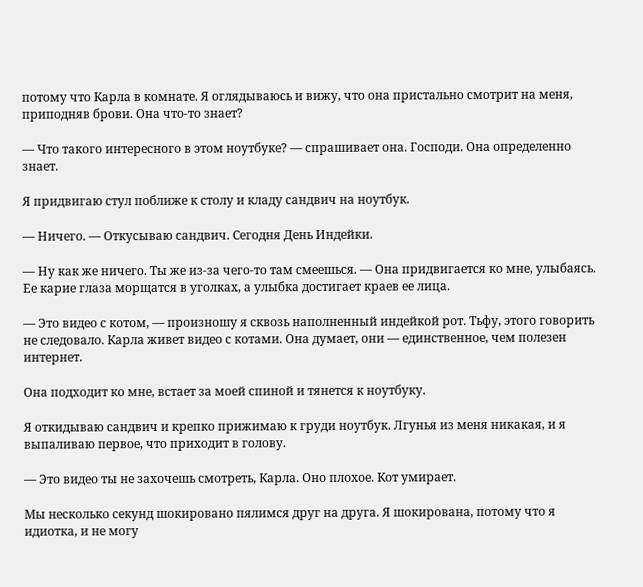потому что Карла в комнате. Я оглядываюсь и вижу, что она пристально смотрит на меня, приподняв брови. Она что-то знает?

— Что такого интересного в этом ноутбуке? — спрашивает она. Господи. Она определенно знает.

Я придвигаю стул поближе к столу и кладу сандвич на ноутбук.

— Ничего. — Откусываю сандвич. Сегодня День Индейки.

— Ну как же ничего. Ты же из-за чего-то там смеешься. — Она придвигается ко мне, улыбаясь. Ее карие глаза морщатся в уголках, а улыбка достигает краев ее лица.

— Это видео с котом, — произношу я сквозь наполненный индейкой рот. Тьфу, этого говорить не следовало. Карла живет видео с котами. Она думает, они — единственное, чем полезен интернет.

Она подходит ко мне, встает за моей спиной и тянется к ноутбуку.

Я откидываю сандвич и крепко прижимаю к груди ноутбук. Лгунья из меня никакая, и я выпаливаю первое, что приходит в голову.

— Это видео ты не захочешь смотреть, Карла. Оно плохое. Кот умирает.

Мы несколько секунд шокировано пялимся друг на друга. Я шокирована, потому что я идиотка, и не могу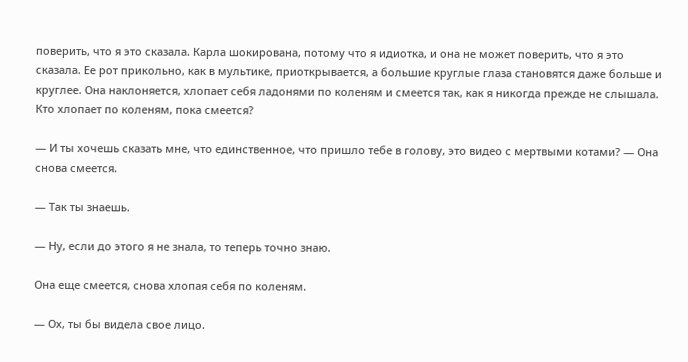поверить, что я это сказала. Карла шокирована, потому что я идиотка, и она не может поверить, что я это сказала. Ее рот прикольно, как в мультике, приоткрывается, а большие круглые глаза становятся даже больше и круглее. Она наклоняется, хлопает себя ладонями по коленям и смеется так, как я никогда прежде не слышала. Кто хлопает по коленям, пока смеется?

— И ты хочешь сказать мне, что единственное, что пришло тебе в голову, это видео с мертвыми котами? — Она снова смеется.

— Так ты знаешь.

— Ну, если до этого я не знала, то теперь точно знаю.

Она еще смеется, снова хлопая себя по коленям.

— Ох, ты бы видела свое лицо.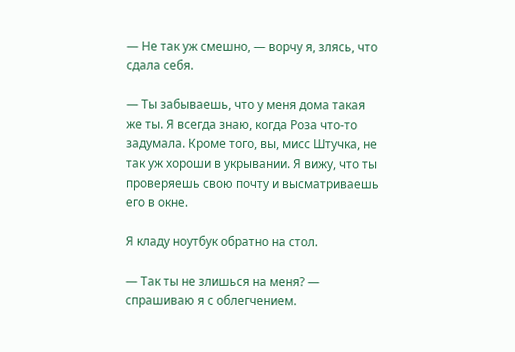— Не так уж смешно, — ворчу я, злясь, что сдала себя.

— Ты забываешь, что у меня дома такая же ты. Я всегда знаю, когда Роза что-то задумала. Кроме того, вы, мисс Штучка, не так уж хороши в укрывании. Я вижу, что ты проверяешь свою почту и высматриваешь его в окне.

Я кладу ноутбук обратно на стол.

— Так ты не злишься на меня? — спрашиваю я с облегчением.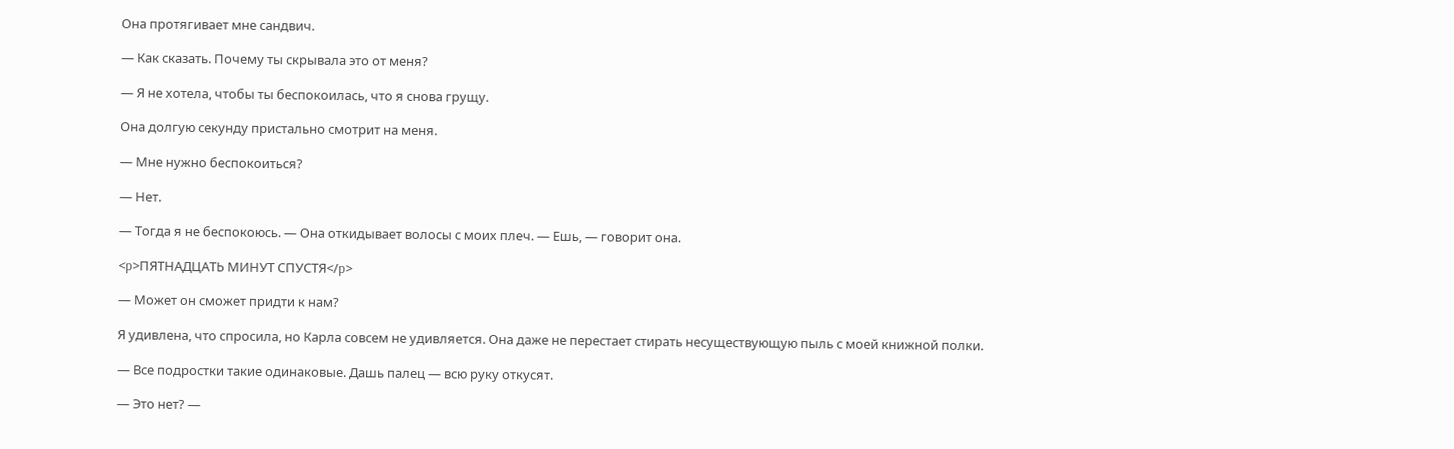Она протягивает мне сандвич.

— Как сказать. Почему ты скрывала это от меня?

— Я не хотела, чтобы ты беспокоилась, что я снова грущу.

Она долгую секунду пристально смотрит на меня.

— Мне нужно беспокоиться?

— Нет.

— Тогда я не беспокоюсь. — Она откидывает волосы с моих плеч. — Ешь, — говорит она.

<p>ПЯТНАДЦАТЬ МИНУТ СПУСТЯ</p>

— Может он сможет придти к нам?

Я удивлена, что спросила, но Карла совсем не удивляется. Она даже не перестает стирать несуществующую пыль с моей книжной полки.

— Все подростки такие одинаковые. Дашь палец — всю руку откусят.

— Это нет? —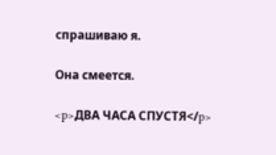спрашиваю я.

Она смеется.

<p>ДВА ЧАСА СПУСТЯ</p>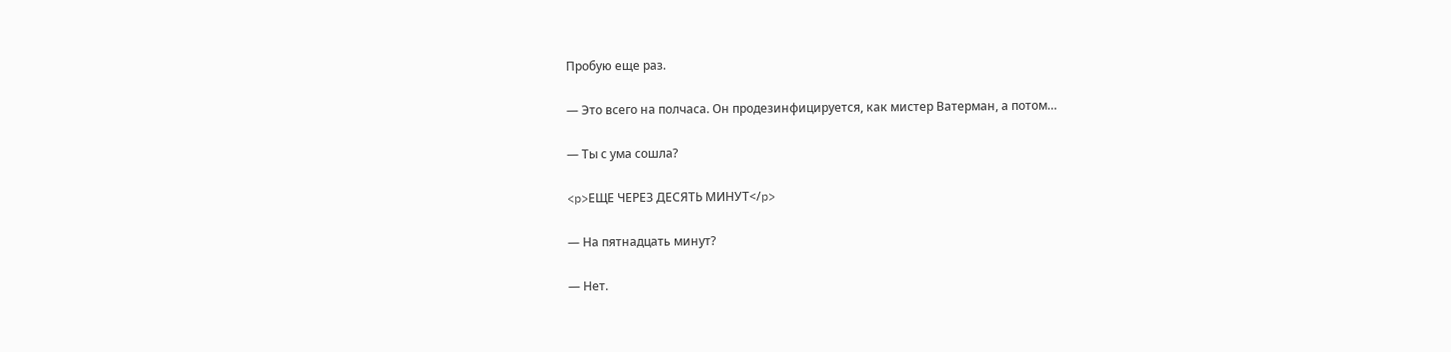Пробую еще раз.

— Это всего на полчаса. Он продезинфицируется, как мистер Ватерман, а потом…

— Ты с ума сошла?

<p>ЕЩЕ ЧЕРЕЗ ДЕСЯТЬ МИНУТ</p>

— На пятнадцать минут?

— Нет.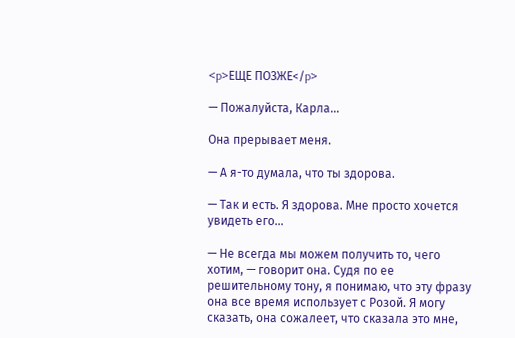<p>ЕЩЕ ПОЗЖЕ</p>

— Пожалуйста, Карла…

Она прерывает меня.

— А я-то думала, что ты здорова.

— Так и есть. Я здорова. Мне просто хочется увидеть его…

— Не всегда мы можем получить то, чего хотим, — говорит она. Судя по ее решительному тону, я понимаю, что эту фразу она все время использует с Розой. Я могу сказать, она сожалеет, что сказала это мне,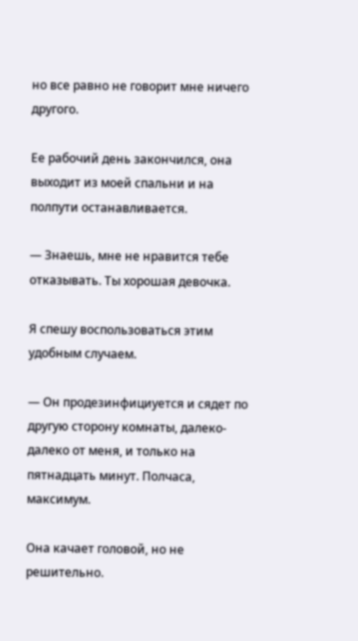но все равно не говорит мне ничего другого.

Ее рабочий день закончился, она выходит из моей спальни и на полпути останавливается.

— Знаешь, мне не нравится тебе отказывать. Ты хорошая девочка.

Я спешу воспользоваться этим удобным случаем.

— Он продезинфициуется и сядет по другую сторону комнаты, далеко-далеко от меня, и только на пятнадцать минут. Полчаса, максимум.

Она качает головой, но не решительно.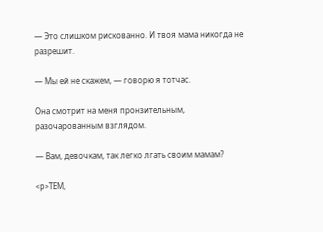— Это слишком рискованно. И твоя мама никогда не разрешит.

— Мы ей не скажем, — говорю я тотчас.

Она смотрит на меня пронзительным, разочарованным взглядом.

— Вам, девочкам, так легко лгать своим мамам?

<p>ТЕМ,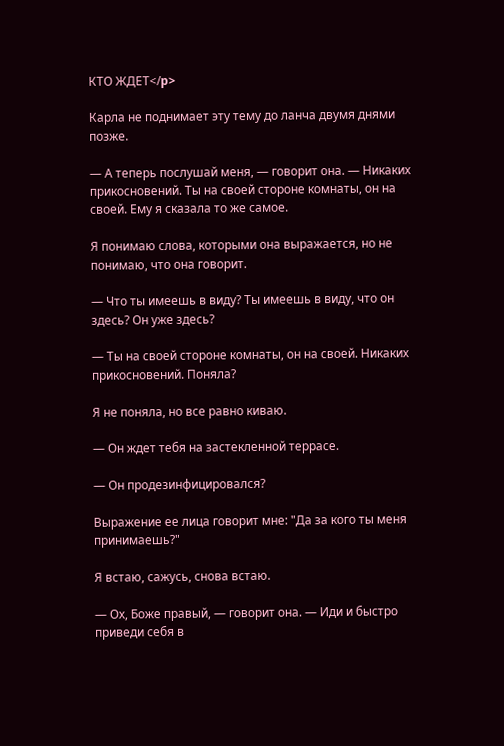КТО ЖДЕТ</p>

Карла не поднимает эту тему до ланча двумя днями позже.

— А теперь послушай меня, — говорит она. — Никаких прикосновений. Ты на своей стороне комнаты, он на своей. Ему я сказала то же самое.

Я понимаю слова, которыми она выражается, но не понимаю, что она говорит.

— Что ты имеешь в виду? Ты имеешь в виду, что он здесь? Он уже здесь?

— Ты на своей стороне комнаты, он на своей. Никаких прикосновений. Поняла?

Я не поняла, но все равно киваю.

— Он ждет тебя на застекленной террасе.

— Он продезинфицировался?

Выражение ее лица говорит мне: "Да за кого ты меня принимаешь?"

Я встаю, сажусь, снова встаю.

— Ох, Боже правый, — говорит она. — Иди и быстро приведи себя в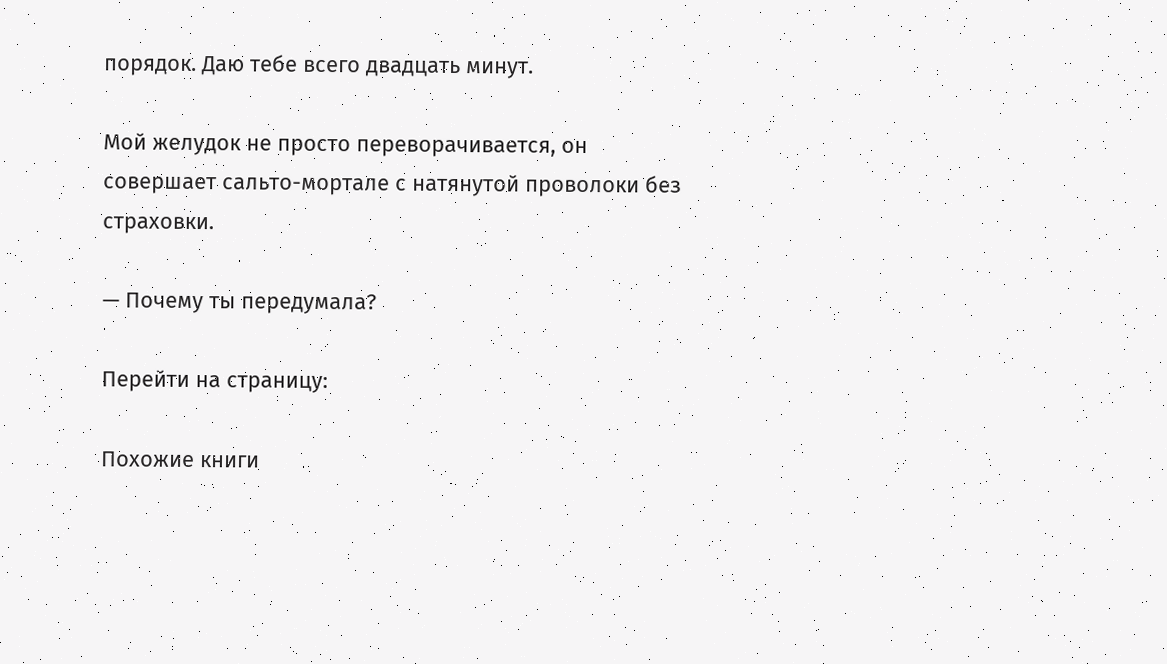порядок. Даю тебе всего двадцать минут.

Мой желудок не просто переворачивается, он совершает сальто-мортале с натянутой проволоки без страховки.

— Почему ты передумала?

Перейти на страницу:

Похожие книги